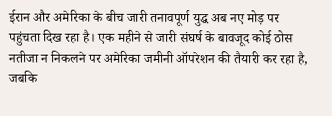ईरान और अमेरिका के बीच जारी तनावपूर्ण युद्ध अब नए मोड़ पर पहुंचता दिख रहा है। एक महीने से जारी संघर्ष के बावजूद कोई ठोस नतीजा न निकलने पर अमेरिका जमीनी ऑपरेशन की तैयारी कर रहा है, जबकि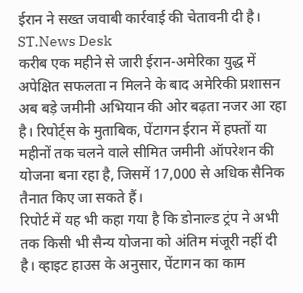ईरान ने सख्त जवाबी कार्रवाई की चेतावनी दी है।
ST.News Desk
करीब एक महीने से जारी ईरान-अमेरिका युद्ध में अपेक्षित सफलता न मिलने के बाद अमेरिकी प्रशासन अब बड़े जमीनी अभियान की ओर बढ़ता नजर आ रहा है। रिपोर्ट्स के मुताबिक, पेंटागन ईरान में हफ्तों या महीनों तक चलने वाले सीमित जमीनी ऑपरेशन की योजना बना रहा है, जिसमें 17,000 से अधिक सैनिक तैनात किए जा सकते हैं।
रिपोर्ट में यह भी कहा गया है कि डोनाल्ड ट्रंप ने अभी तक किसी भी सैन्य योजना को अंतिम मंजूरी नहीं दी है। व्हाइट हाउस के अनुसार, पेंटागन का काम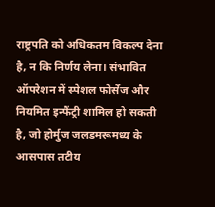राष्ट्रपति को अधिकतम विकल्प देना है, न कि निर्णय लेना। संभावित ऑपरेशन में स्पेशल फोर्सेज और नियमित इन्फैंट्री शामिल हो सकती है, जो होर्मुज जलडमरूमध्य के आसपास तटीय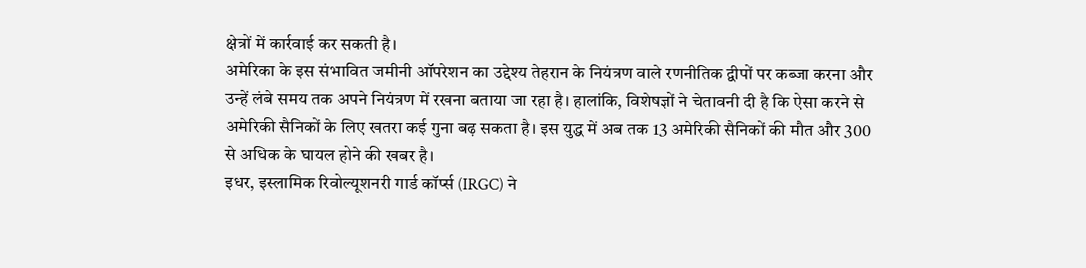क्षेत्रों में कार्रवाई कर सकती है।
अमेरिका के इस संभावित जमीनी ऑपरेशन का उद्देश्य तेहरान के नियंत्रण वाले रणनीतिक द्वीपों पर कब्जा करना और उन्हें लंबे समय तक अपने नियंत्रण में रखना बताया जा रहा है। हालांकि, विशेषज्ञों ने चेतावनी दी है कि ऐसा करने से अमेरिकी सैनिकों के लिए खतरा कई गुना बढ़ सकता है। इस युद्ध में अब तक 13 अमेरिकी सैनिकों की मौत और 300 से अधिक के घायल होने की खबर है।
इधर, इस्लामिक रिवोल्यूशनरी गार्ड कॉर्प्स (IRGC) ने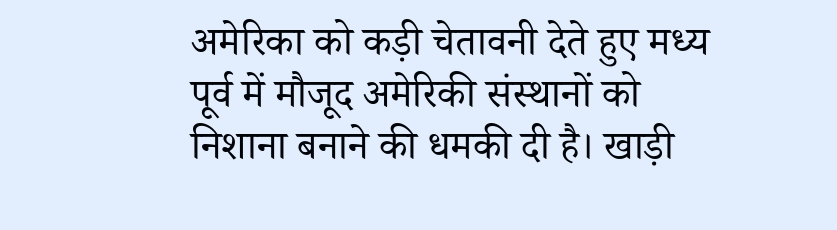अमेरिका को कड़ी चेतावनी देते हुए मध्य पूर्व में मौजूद अमेरिकी संस्थानों को निशाना बनाने की धमकी दी है। खाड़ी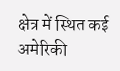क्षेत्र में स्थित कई अमेरिकी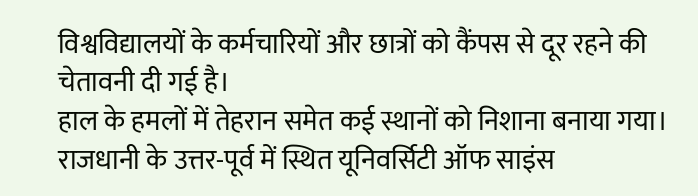विश्वविद्यालयों के कर्मचारियों और छात्रों को कैंपस से दूर रहने की चेतावनी दी गई है।
हाल के हमलों में तेहरान समेत कई स्थानों को निशाना बनाया गया। राजधानी के उत्तर-पूर्व में स्थित यूनिवर्सिटी ऑफ साइंस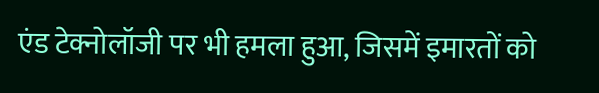एंड टेक्नोलॉजी पर भी हमला हुआ, जिसमें इमारतों को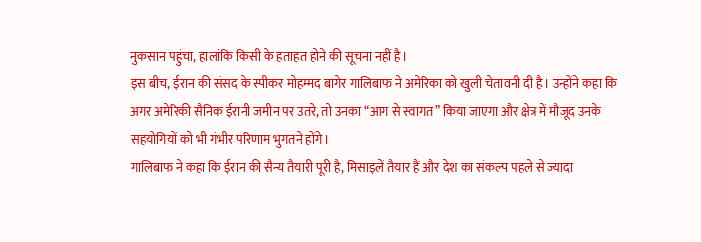नुकसान पहुंचा, हालांकि किसी के हताहत होने की सूचना नहीं है।
इस बीच, ईरान की संसद के स्पीकर मोहम्मद बागेर गालिबाफ ने अमेरिका को खुली चेतावनी दी है। उन्होंने कहा कि अगर अमेरिकी सैनिक ईरानी जमीन पर उतरे, तो उनका “आग से स्वागत” किया जाएगा और क्षेत्र में मौजूद उनके सहयोगियों को भी गंभीर परिणाम भुगतने होंगे।
गालिबाफ ने कहा कि ईरान की सैन्य तैयारी पूरी है, मिसाइलें तैयार हैं और देश का संकल्प पहले से ज्यादा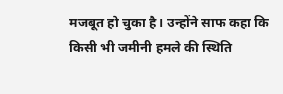मजबूत हो चुका है। उन्होंने साफ कहा कि किसी भी जमीनी हमले की स्थिति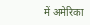में अमेरिका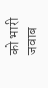को भारी जवाब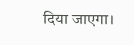दिया जाएगा।